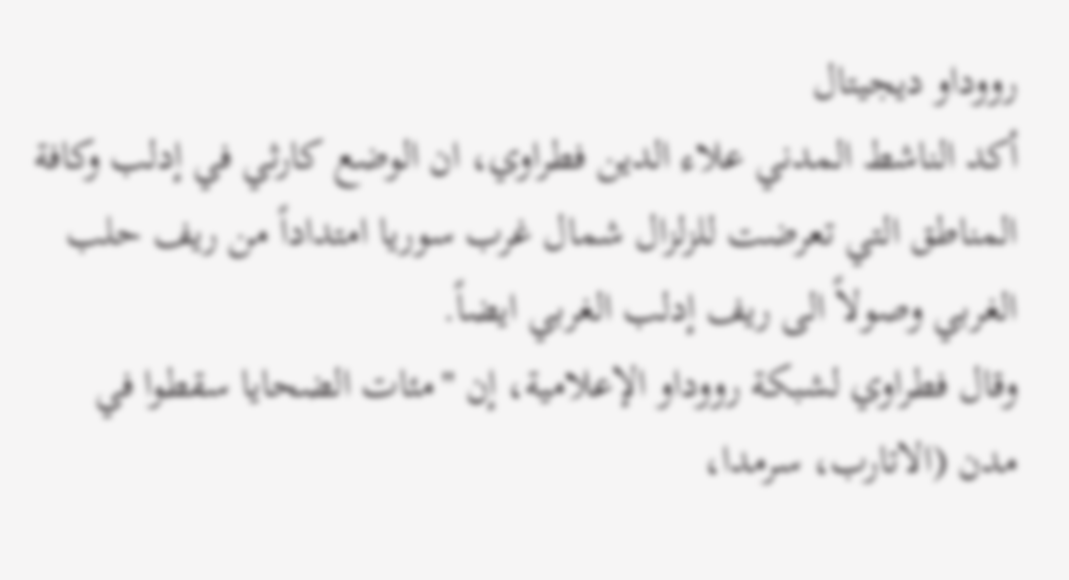رووداو ديجيتال
أكد الناشط المدني علاء الدين فطراوي، ان الوضع كارثي في إدلب وكافة المناطق التي تعرضت للزلزال شمال غرب سوريا امتداداً من ريف حلب الغربي وصولاً الى ريف إدلب الغربي ايضاً.
وقال فطراوي لشبكة رووداو الإعلامية، إن "مئات الضحايا سقطوا في مدن (الاتارب، سرمدا،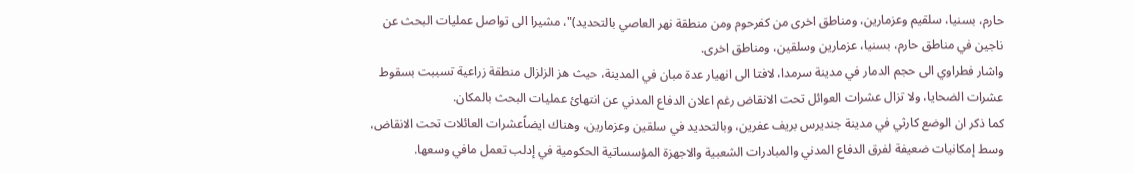حارم، بسنيا، سلقيم وعزمارين، ومناطق اخرى من كفرحوم ومن منطقة نهر العاصي بالتحديد)"، مشيرا الى تواصل عمليات البحث عن ناجين في مناطق حارم، بسنيا، عزمارين وسلقين، ومناطق اخرى.
واشار فطراوي الى حجم الدمار في مدينة سرمدا، لافتا الى انهيار عدة مبان في المدينة، حيث هز الزلزال منطقة زراعية تسببت بسقوط عشرات الضحايا، ولا تزال عشرات العوائل تحت الانقاض رغم اعلان الدفاع المدني عن انتهائ عمليات البحث بالمكان.
كما ذكر ان الوضع كارثي في مدينة جنديرس بريف عفرين، وبالتحديد في سلقين وعزمارين، وهناك ايضاًعشرات العائلات تحت الانقاض، وسط إمكانيات ضعيفة لفرق الدفاع المدني والمبادرات الشعبية والاجهزة المؤسساتية الحكومية في إدلب تعمل مافي وسعها.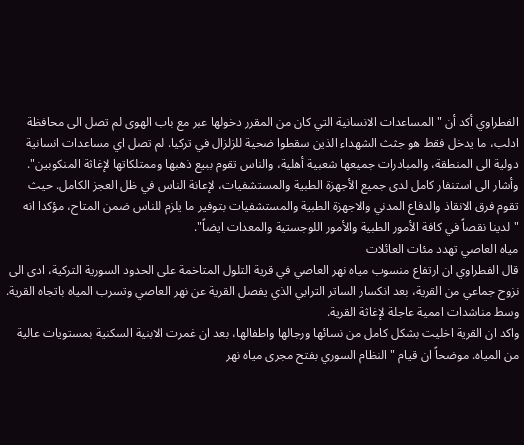الفطراوي أكد أن "المساعدات الانسانية التي كان من المقرر دخولها عبر مع باب الهوى لم تصل الى محافظة ادلب، ما يدخل فقط هو جثث الشهداء الذين سقطوا ضحية للزلزال في تركيا. لم تصل اي مساعدات انسانية دولية الى المنطقة، والمبادرات جميعها شعبية أهلية، والناس تقوم ببيع ذهبها وممتلكاتها لإغاثة المنكوبين".
وأشار الى استنفار كامل لدى جميع الأجهزة الطبية والمستشفيات، لإعانة الناس في ظل العجز الكامل. حيث تقوم فرق الانقاذ والدفاع المدني والاجهزة الطبية والمستشفيات بتوفير ما يلزم للناس ضمن المتاح، مؤكدا انه "لدينا نقصاً في كافة الأمور الطبية والأمور اللوجستية والمعدات ايضاً".
مياه العاصي تهدد مئات العائلات
قال الفطراوي ان ارتفاع منسوب مياه نهر العاصي في قرية التلول المتاخمة على الحدود السورية التركية، ادى الى نزوح جماعي من القرية، بعد انكسار الساتر الترابي الذي يفصل القرية عن نهر العاصي وتسرب المياه باتجاه القرية. وسط مناشدات اممية عاجلة لإغاثة القرية.
واكد ان القرية اخليت بشكل كامل من نسائها ورجالها واطفالها، بعد ان غمرت الابنية السكنية بمستويات عالية من المياه. موضحاً ان قيام "النظام السوري بفتح مجرى مياه نهر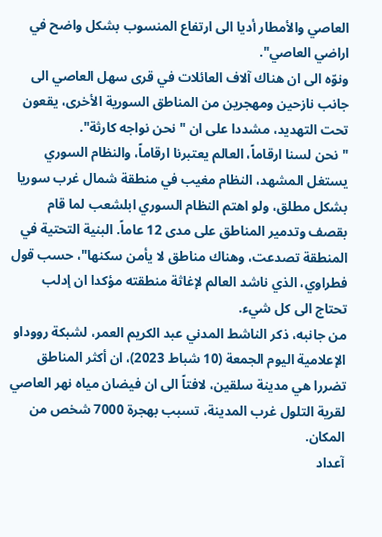العاصي والأمطار أديا الى ارتفاع المنسوب بشكل واضح في اراضي العاصي".
ونوّه الى ان هناك آلاف العائلات في قرى سهل العاصي الى جانب نازحين ومهجرين من المناطق السورية الأخرى، يقعون تحت التهديد، مشددا على ان "نحن نواجه كارثة".
"نحن لسنا ارقاماً، العالم يعتبرنا ارقاماً، والنظام السوري يستغل المشهد، النظام مغيب في منطقة شمال غرب سوريا بشكل مطلق، ولو اهتم النظام السوري ابلشعب لما قام بقصف وتدمير المناطق على مدى 12 عاماً. البنية التحتية في المنطقة تصدعت، وهناك مناطق لا يأمن سكنها"، حسب قول فطراوي، الذي ناشد العالم لإغاثة منطقته مؤكدا ان إدلب تحتاج الى كل شيء.
من جانبه، ذكر الناشط المدني عبد الكريم العمر، لشبكة رووداو الإعلامية اليوم الجمعة (10 شباط 2023)، ان أكثر المناطق تضررا هي مدينة سلقين، لافتاً الى ان فيضان مياه نهر العاصي لقرية التلول غرب المدينة، تسبب بهجرة 7000 شخص من المكان.
آعداد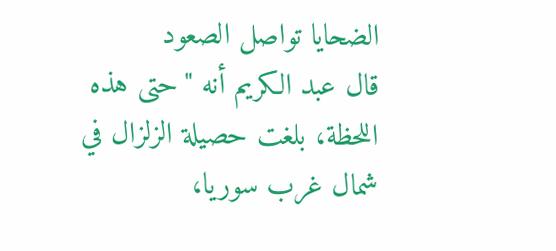الضحايا تواصل الصعود
قال عبد الكريم أنه "حتى هذه اللحظة، بلغت حصيلة الزلزال في شمال غرب سوريا،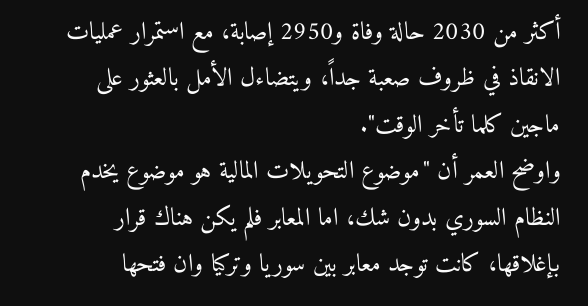أكثر من 2030 حالة وفاة و2950 إصابة، مع استمرار عمليات الانقاذ في ظروف صعبة جداً، ويتضاءل الأمل بالعثور على ماجين كلما تأخر الوقت".
واوضح العمر أن "موضوع التحويلات المالية هو موضوع يخدم النظام السوري بدون شك، اما المعابر فلم يكن هناك قرار بإغلاقها، كانت توجد معابر بين سوريا وتركيا وان فتحها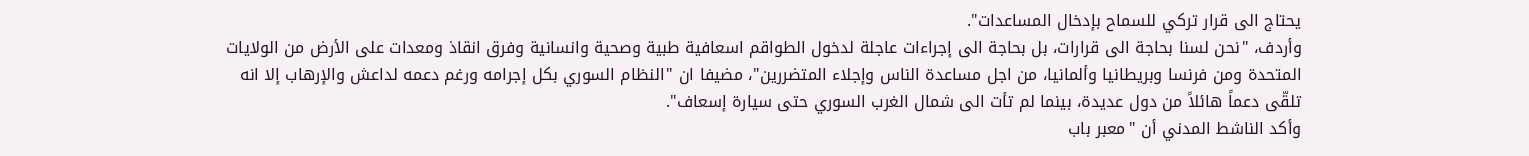يحتاج الى قرار تركي للسماح بإدخال المساعدات".
وأردف، "نحن لسنا بحاجة الى قرارات، بل بحاجة الى إجراءات عاجلة لدخول الطواقم اسعافية طبية وصحية وانسانية وفرق انقاذ ومعدات على الأرض من الولايات المتحدة ومن فرنسا وبريطانيا وألمانيا، من اجل مساعدة الناس وإجلاء المتضررين"، مضيفا ان "النظام السوري بكل إجرامه ورغم دعمه لداعش والإرهاب إلا انه تلقّى دعماً هائلاً من دول عديدة، بينما لم تأت الى شمال الغرب السوري حتى سيارة إسعاف".
وأكد الناشط المدني أن "معبر باب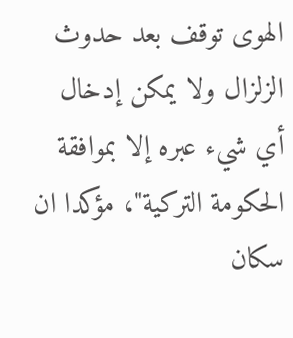الهوى توقف بعد حدوث الزلزال ولا يمكن إدخال أي شيء عبره إلا بموافقة الحكومة التركية"، مؤكدا ان سكان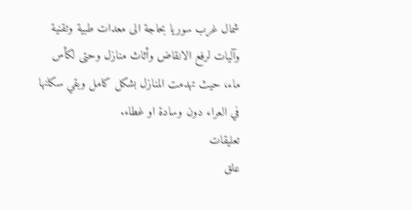شمال غرب سوريا بحاجة الى معدات طبية وتقنية وآليات لرفع الانقاض وأثاث منازل وحتى لكأس ماء، حيث تهدمت المنازل بشكل كامل وبقي سكانها في العراء دون وسادة او غطاء.
تعليقات
علق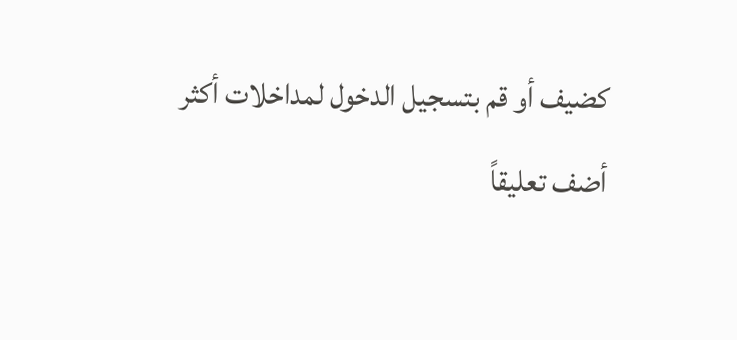كضيف أو قم بتسجيل الدخول لمداخلات أكثر
أضف تعليقاً